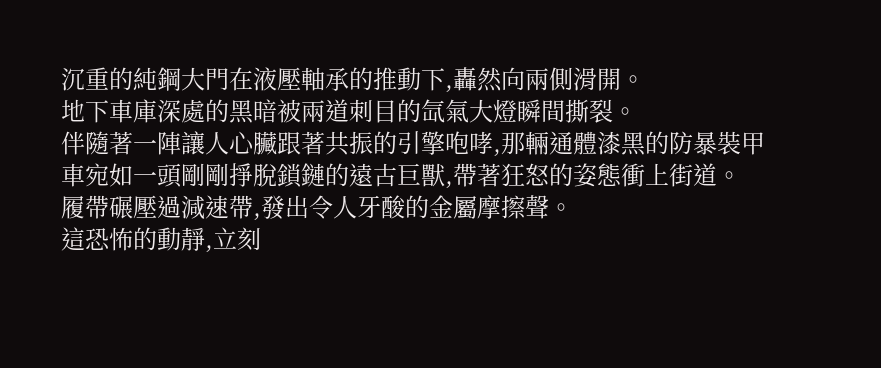沉重的純鋼大門在液壓軸承的推動下,轟然向兩側滑開。
地下車庫深處的黑暗被兩道刺目的氙氣大燈瞬間撕裂。
伴隨著一陣讓人心臟跟著共振的引擎咆哮,那輛通體漆黑的防暴裝甲車宛如一頭剛剛掙脫鎖鏈的遠古巨獸,帶著狂怒的姿態衝上街道。
履帶碾壓過減速帶,發出令人牙酸的金屬摩擦聲。
這恐怖的動靜,立刻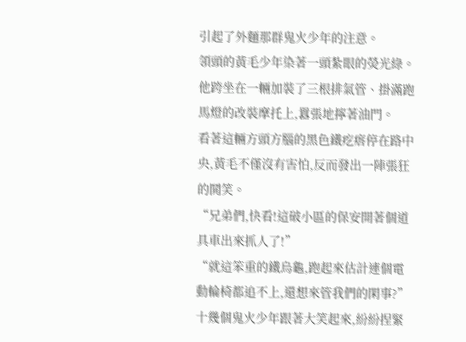引起了外麵那群鬼火少年的注意。
領頭的黃毛少年染著一頭紮眼的熒光綠。
他跨坐在一輛加裝了三根排氣管、掛滿跑馬燈的改裝摩托上,囂張地擰著油門。
看著這輛方頭方腦的黑色鐵疙瘩停在路中央,黃毛不僅沒有害怕,反而發出一陣張狂的鬨笑。
“兄弟們,快看!這破小區的保安開著個道具車出來抓人了!”
“就這笨重的鐵烏龜,跑起來估計連個電動輪椅都追不上,還想來管我們的閑事?”
十幾個鬼火少年跟著大笑起來,紛紛捏緊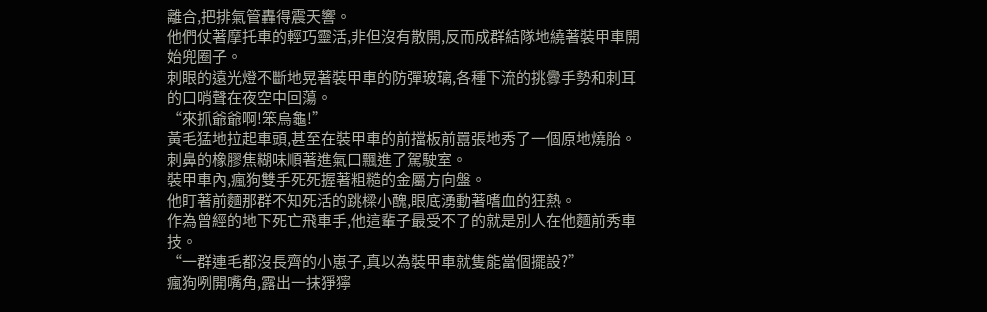離合,把排氣管轟得震天響。
他們仗著摩托車的輕巧靈活,非但沒有散開,反而成群結隊地繞著裝甲車開始兜圈子。
刺眼的遠光燈不斷地晃著裝甲車的防彈玻璃,各種下流的挑釁手勢和刺耳的口哨聲在夜空中回蕩。
“來抓爺爺啊!笨烏龜!”
黃毛猛地拉起車頭,甚至在裝甲車的前擋板前囂張地秀了一個原地燒胎。
刺鼻的橡膠焦糊味順著進氣口飄進了駕駛室。
裝甲車內,瘋狗雙手死死握著粗糙的金屬方向盤。
他盯著前麵那群不知死活的跳樑小醜,眼底湧動著嗜血的狂熱。
作為曾經的地下死亡飛車手,他這輩子最受不了的就是別人在他麵前秀車技。
“一群連毛都沒長齊的小崽子,真以為裝甲車就隻能當個擺設?”
瘋狗咧開嘴角,露出一抹猙獰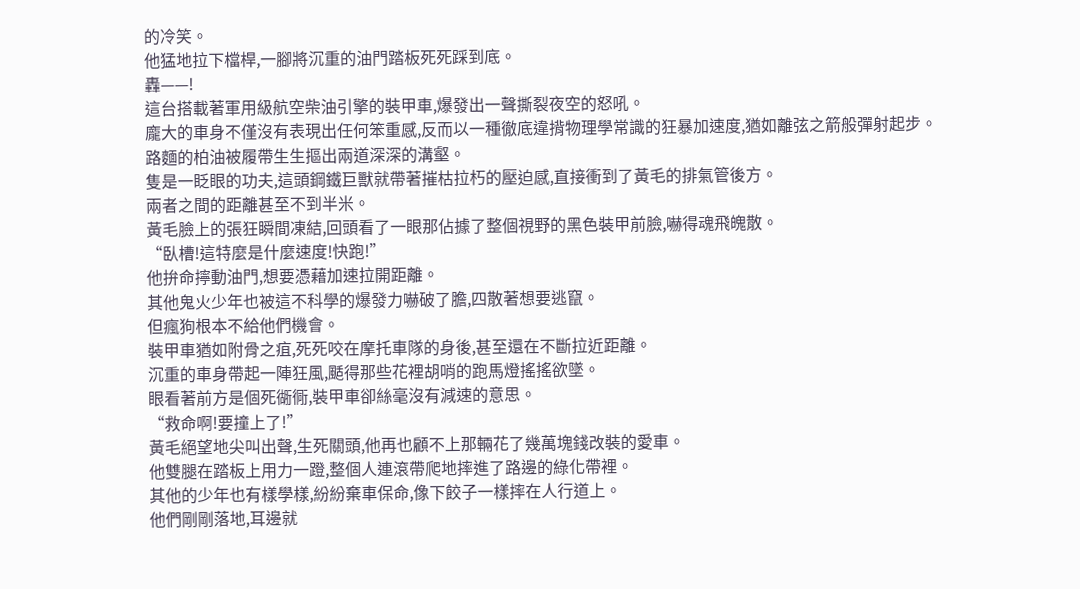的冷笑。
他猛地拉下檔桿,一腳將沉重的油門踏板死死踩到底。
轟——!
這台搭載著軍用級航空柴油引擎的裝甲車,爆發出一聲撕裂夜空的怒吼。
龐大的車身不僅沒有表現出任何笨重感,反而以一種徹底違揹物理學常識的狂暴加速度,猶如離弦之箭般彈射起步。
路麵的柏油被履帶生生摳出兩道深深的溝壑。
隻是一眨眼的功夫,這頭鋼鐵巨獸就帶著摧枯拉朽的壓迫感,直接衝到了黃毛的排氣管後方。
兩者之間的距離甚至不到半米。
黃毛臉上的張狂瞬間凍結,回頭看了一眼那佔據了整個視野的黑色裝甲前臉,嚇得魂飛魄散。
“臥槽!這特麼是什麼速度!快跑!”
他拚命擰動油門,想要憑藉加速拉開距離。
其他鬼火少年也被這不科學的爆發力嚇破了膽,四散著想要逃竄。
但瘋狗根本不給他們機會。
裝甲車猶如附骨之疽,死死咬在摩托車隊的身後,甚至還在不斷拉近距離。
沉重的車身帶起一陣狂風,颳得那些花裡胡哨的跑馬燈搖搖欲墜。
眼看著前方是個死衚衕,裝甲車卻絲毫沒有減速的意思。
“救命啊!要撞上了!”
黃毛絕望地尖叫出聲,生死關頭,他再也顧不上那輛花了幾萬塊錢改裝的愛車。
他雙腿在踏板上用力一蹬,整個人連滾帶爬地摔進了路邊的綠化帶裡。
其他的少年也有樣學樣,紛紛棄車保命,像下餃子一樣摔在人行道上。
他們剛剛落地,耳邊就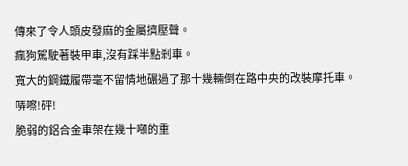傳來了令人頭皮發麻的金屬擠壓聲。
瘋狗駕駛著裝甲車,沒有踩半點剎車。
寬大的鋼鐵履帶毫不留情地碾過了那十幾輛倒在路中央的改裝摩托車。
哢嚓!砰!
脆弱的鋁合金車架在幾十噸的重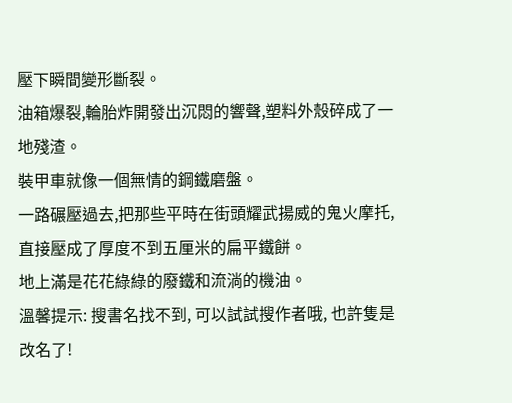壓下瞬間變形斷裂。
油箱爆裂,輪胎炸開發出沉悶的響聲,塑料外殼碎成了一地殘渣。
裝甲車就像一個無情的鋼鐵磨盤。
一路碾壓過去,把那些平時在街頭耀武揚威的鬼火摩托,直接壓成了厚度不到五厘米的扁平鐵餅。
地上滿是花花綠綠的廢鐵和流淌的機油。
溫馨提示: 搜書名找不到, 可以試試搜作者哦, 也許隻是改名了!